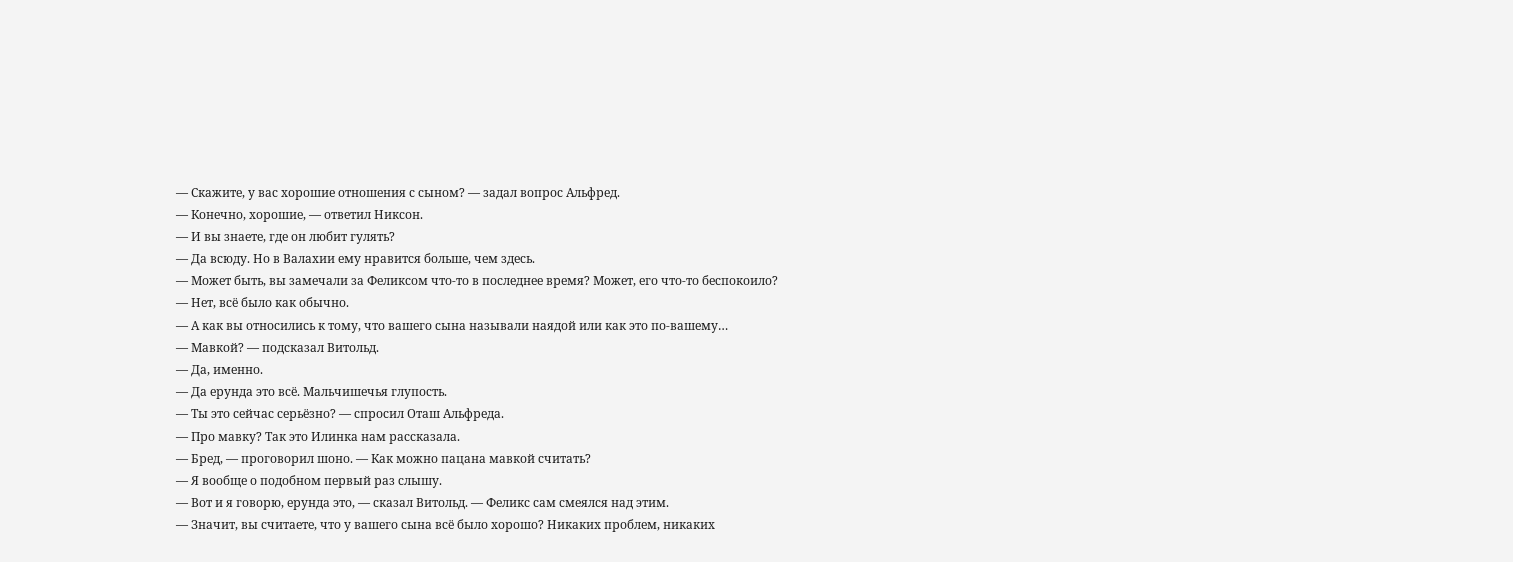— Скажите, у вас хорошие отношения с сыном? — задал вопрос Альфред.
— Конечно, хорошие, — ответил Никсон.
— И вы знаете, где он любит гулять?
— Да всюду. Но в Валахии ему нравится больше, чем здесь.
— Может быть, вы замечали за Феликсом что-то в последнее время? Может, его что-то беспокоило?
— Нет, всё было как обычно.
— А как вы относились к тому, что вашего сына называли наядой или как это по-вашему…
— Мавкой? — подсказал Витольд.
— Да, именно.
— Да ерунда это всё. Мальчишечья глупость.
— Ты это сейчас серьёзно? — спросил Оташ Альфреда.
— Про мавку? Так это Илинка нам рассказала.
— Бред, — проговорил шоно. — Как можно пацана мавкой считать?
— Я вообще о подобном первый раз слышу.
— Вот и я говорю, ерунда это, — сказал Витольд. — Феликс сам смеялся над этим.
— Значит, вы считаете, что у вашего сына всё было хорошо? Никаких проблем, никаких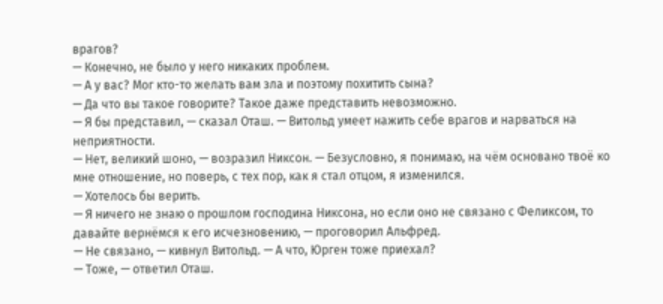врагов?
— Конечно, не было у него никаких проблем.
— А у вас? Мог кто-то желать вам зла и поэтому похитить сына?
— Да что вы такое говорите? Такое даже представить невозможно.
— Я бы представил, — сказал Оташ. — Витольд умеет нажить себе врагов и нарваться на неприятности.
— Нет, великий шоно, — возразил Никсон. — Безусловно, я понимаю, на чём основано твоё ко мне отношение, но поверь, с тех пор, как я стал отцом, я изменился.
— Хотелось бы верить.
— Я ничего не знаю о прошлом господина Никсона, но если оно не связано с Феликсом, то давайте вернёмся к его исчезновению, — проговорил Альфред.
— Не связано, — кивнул Витольд. — А что, Юрген тоже приехал?
— Тоже, — ответил Оташ.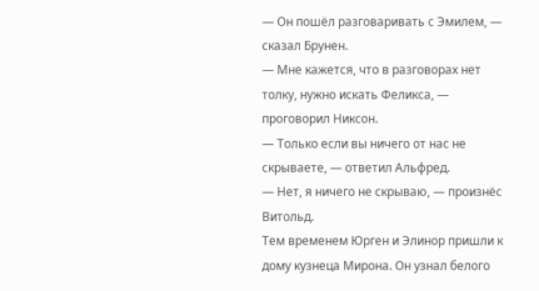— Он пошёл разговаривать с Эмилем, — сказал Брунен.
— Мне кажется, что в разговорах нет толку, нужно искать Феликса, — проговорил Никсон.
— Только если вы ничего от нас не скрываете, — ответил Альфред.
— Нет, я ничего не скрываю, — произнёс Витольд.
Тем временем Юрген и Элинор пришли к дому кузнеца Мирона. Он узнал белого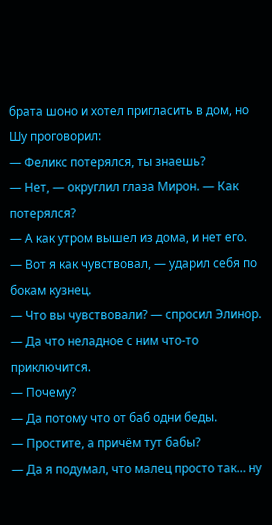брата шоно и хотел пригласить в дом, но Шу проговорил:
— Феликс потерялся, ты знаешь?
— Нет, — округлил глаза Мирон. — Как потерялся?
— А как утром вышел из дома, и нет его.
— Вот я как чувствовал, — ударил себя по бокам кузнец.
— Что вы чувствовали? — спросил Элинор.
— Да что неладное с ним что-то приключится.
— Почему?
— Да потому что от баб одни беды.
— Простите, а причём тут бабы?
— Да я подумал, что малец просто так… ну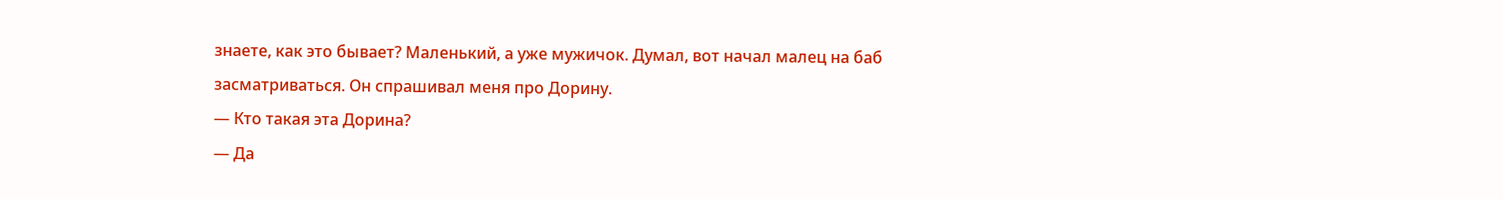знаете, как это бывает? Маленький, а уже мужичок. Думал, вот начал малец на баб засматриваться. Он спрашивал меня про Дорину.
— Кто такая эта Дорина?
— Да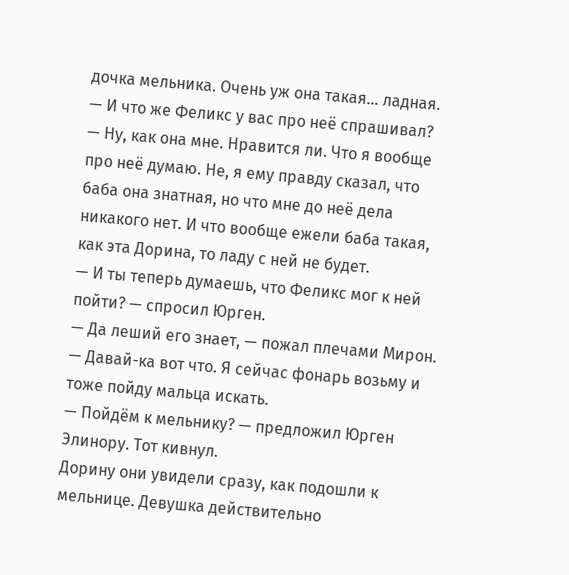дочка мельника. Очень уж она такая… ладная.
— И что же Феликс у вас про неё спрашивал?
— Ну, как она мне. Нравится ли. Что я вообще про неё думаю. Не, я ему правду сказал, что баба она знатная, но что мне до неё дела никакого нет. И что вообще ежели баба такая, как эта Дорина, то ладу с ней не будет.
— И ты теперь думаешь, что Феликс мог к ней пойти? — спросил Юрген.
— Да леший его знает, — пожал плечами Мирон. — Давай-ка вот что. Я сейчас фонарь возьму и тоже пойду мальца искать.
— Пойдём к мельнику? — предложил Юрген Элинору. Тот кивнул.
Дорину они увидели сразу, как подошли к мельнице. Девушка действительно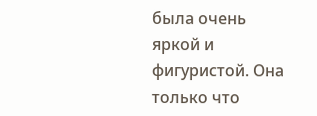была очень яркой и фигуристой. Она только что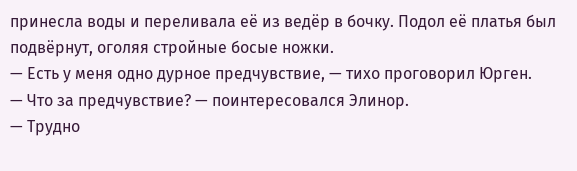принесла воды и переливала её из ведёр в бочку. Подол её платья был подвёрнут, оголяя стройные босые ножки.
— Есть у меня одно дурное предчувствие, — тихо проговорил Юрген.
— Что за предчувствие? — поинтересовался Элинор.
— Трудно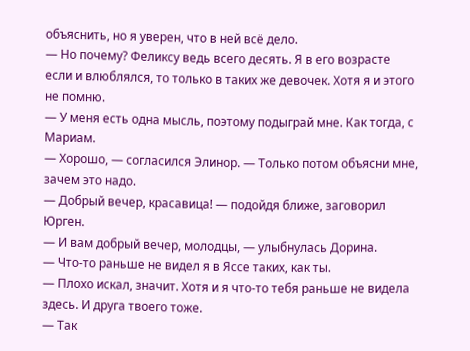объяснить, но я уверен, что в ней всё дело.
— Но почему? Феликсу ведь всего десять. Я в его возрасте если и влюблялся, то только в таких же девочек. Хотя я и этого не помню.
— У меня есть одна мысль, поэтому подыграй мне. Как тогда, с Мариам.
— Хорошо, — согласился Элинор. — Только потом объясни мне, зачем это надо.
— Добрый вечер, красавица! — подойдя ближе, заговорил Юрген.
— И вам добрый вечер, молодцы, — улыбнулась Дорина.
— Что-то раньше не видел я в Яссе таких, как ты.
— Плохо искал, значит. Хотя и я что-то тебя раньше не видела здесь. И друга твоего тоже.
— Так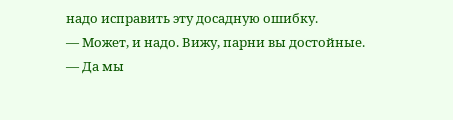надо исправить эту досадную ошибку.
— Может, и надо. Вижу, парни вы достойные.
— Да мы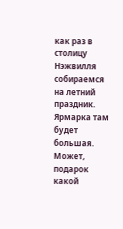как раз в столицу Нэжвилля собираемся на летний праздник. Ярмарка там будет большая. Может, подарок какой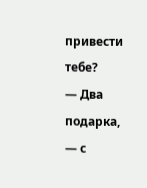привести тебе?
— Два подарка, — с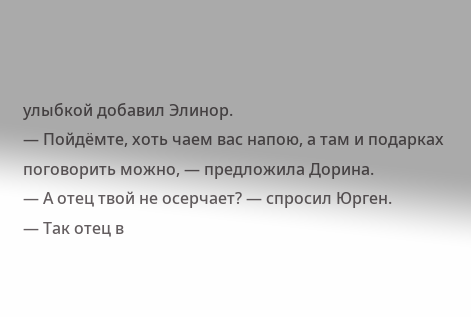улыбкой добавил Элинор.
— Пойдёмте, хоть чаем вас напою, а там и подарках поговорить можно, — предложила Дорина.
— А отец твой не осерчает? — спросил Юрген.
— Так отец в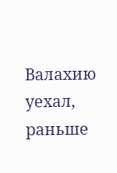Валахию уехал, раньше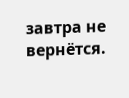завтра не вернётся.